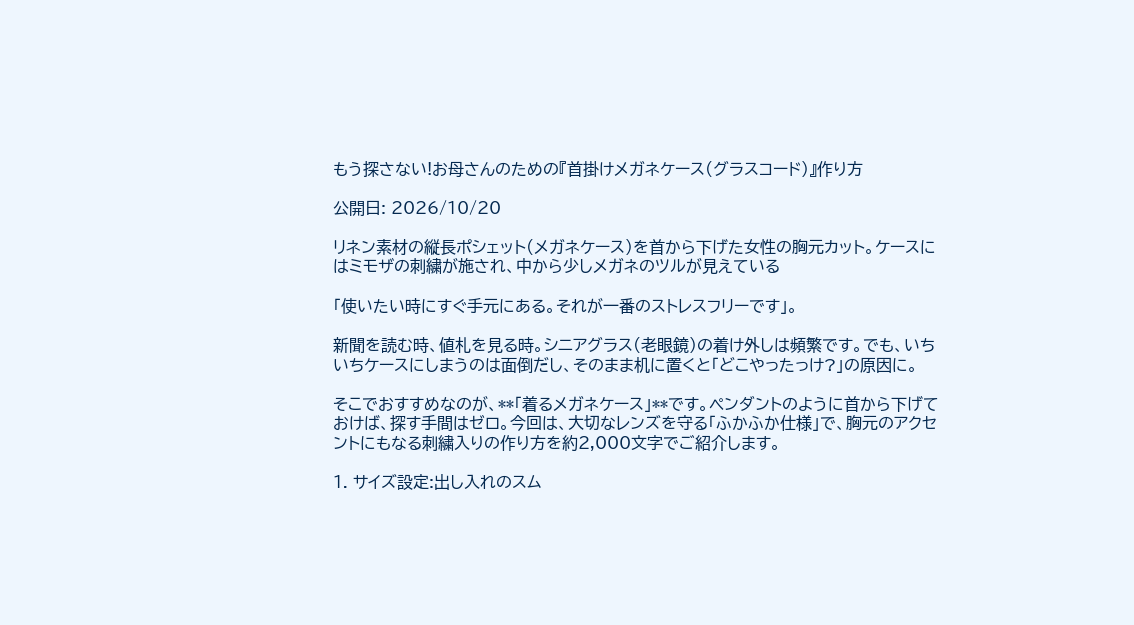もう探さない!お母さんのための『首掛けメガネケース(グラスコード)』作り方

公開日: 2026/10/20

リネン素材の縦長ポシェット(メガネケース)を首から下げた女性の胸元カット。ケースにはミモザの刺繍が施され、中から少しメガネのツルが見えている

「使いたい時にすぐ手元にある。それが一番のストレスフリーです」。

新聞を読む時、値札を見る時。シニアグラス(老眼鏡)の着け外しは頻繁です。でも、いちいちケースにしまうのは面倒だし、そのまま机に置くと「どこやったっけ?」の原因に。

そこでおすすめなのが、**「着るメガネケース」**です。ペンダントのように首から下げておけば、探す手間はゼロ。今回は、大切なレンズを守る「ふかふか仕様」で、胸元のアクセントにもなる刺繍入りの作り方を約2,000文字でご紹介します。

1. サイズ設定:出し入れのスム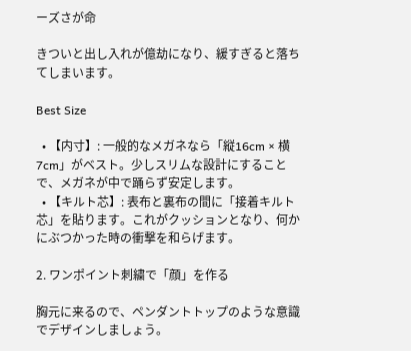ーズさが命

きついと出し入れが億劫になり、緩すぎると落ちてしまいます。

Best Size

  • 【内寸】: 一般的なメガネなら「縦16cm × 横7cm」がベスト。少しスリムな設計にすることで、メガネが中で踊らず安定します。
  • 【キルト芯】: 表布と裏布の間に「接着キルト芯」を貼ります。これがクッションとなり、何かにぶつかった時の衝撃を和らげます。

2. ワンポイント刺繍で「顔」を作る

胸元に来るので、ペンダントトップのような意識でデザインしましょう。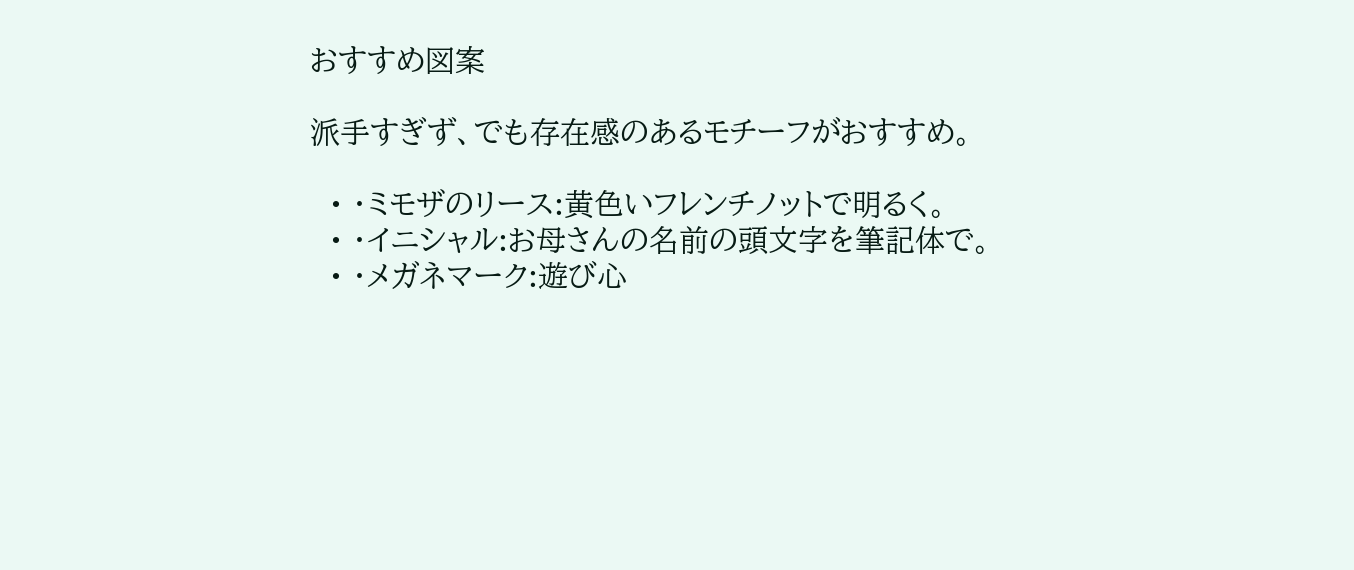おすすめ図案

派手すぎず、でも存在感のあるモチーフがおすすめ。

  • ・ミモザのリース:黄色いフレンチノットで明るく。
  • ・イニシャル:お母さんの名前の頭文字を筆記体で。
  • ・メガネマーク:遊び心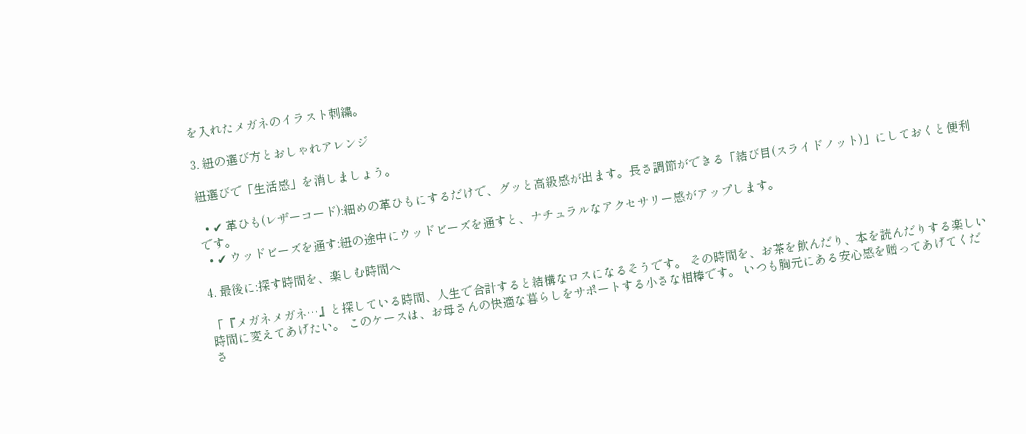を入れたメガネのイラスト刺繍。

3. 紐の選び方とおしゃれアレンジ

紐選びで「生活感」を消しましょう。

  • ✔ 革ひも(レザーコード):細めの革ひもにするだけで、グッと高級感が出ます。長さ調節ができる「結び目(スライドノット)」にしておくと便利です。
  • ✔ ウッドビーズを通す:紐の途中にウッドビーズを通すと、ナチュラルなアクセサリー感がアップします。

4. 最後に:探す時間を、楽しむ時間へ

「『メガネメガネ…』と探している時間、人生で合計すると結構なロスになるそうです。 その時間を、お茶を飲んだり、本を読んだりする楽しい時間に変えてあげたい。 このケースは、お母さんの快適な暮らしをサポートする小さな相棒です。 いつも胸元にある安心感を贈ってあげてくださ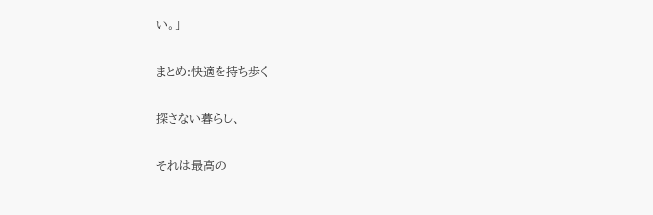い。」

まとめ:快適を持ち歩く

探さない暮らし、

それは最高の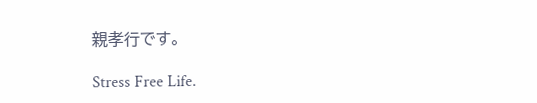親孝行です。

Stress Free Life.